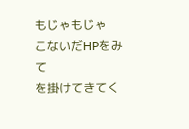もじゃもじゃ
こないだHPをみて
を掛けてきてく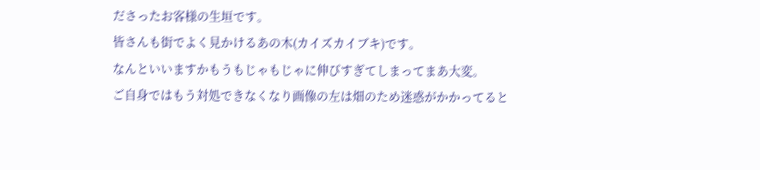ださったお客様の生垣です。
皆さんも街でよく見かけるあの木(カイズカイブキ)です。
なんといいますかもうもじゃもじゃに伸びすぎてしまってまあ大変。
ご自身ではもう対処できなくなり画像の左は畑のため迷惑がかかってると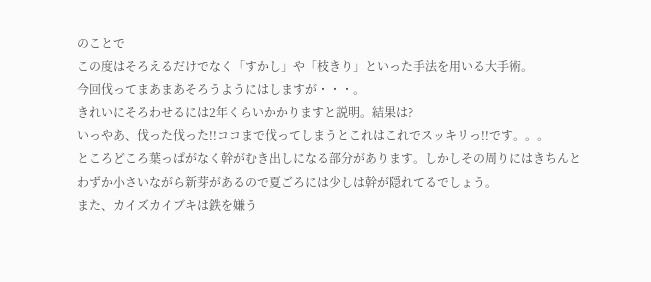のことで
この度はそろえるだけでなく「すかし」や「枝きり」といった手法を用いる大手術。
今回伐ってまあまあそろうようにはしますが・・・。
きれいにそろわせるには2年くらいかかりますと説明。結果は?
いっやあ、伐った伐った!!ココまで伐ってしまうとこれはこれでスッキリっ!!です。。。
ところどころ葉っぱがなく幹がむき出しになる部分があります。しかしその周りにはきちんとわずか小さいながら新芽があるので夏ごろには少しは幹が隠れてるでしょう。
また、カイズカイブキは鉄を嫌う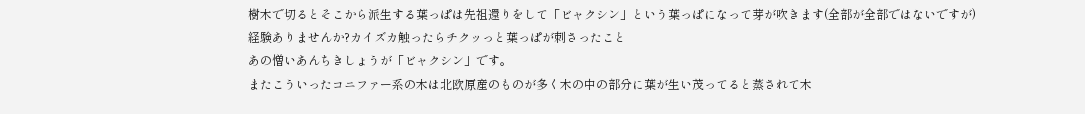樹木で切るとそこから派生する葉っぱは先祖還りをして「ビャクシン」という葉っぱになって芽が吹きます(全部が全部ではないですが)
経験ありませんか?カイズカ触ったらチクッっと葉っぱが刺さったこと
あの憎いあんちきしょうが「ビャクシン」です。
またこういったコニファー系の木は北欧原産のものが多く木の中の部分に葉が生い茂ってると蒸されて木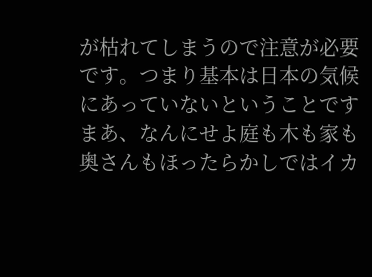が枯れてしまうので注意が必要です。つまり基本は日本の気候にあっていないということです
まあ、なんにせよ庭も木も家も奥さんもほったらかしではイカ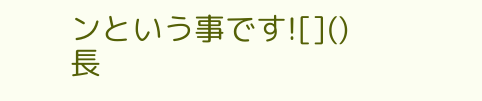ンという事です![]()
長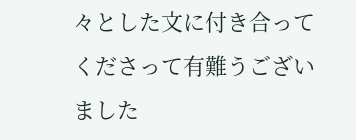々とした文に付き合ってくださって有難うございました